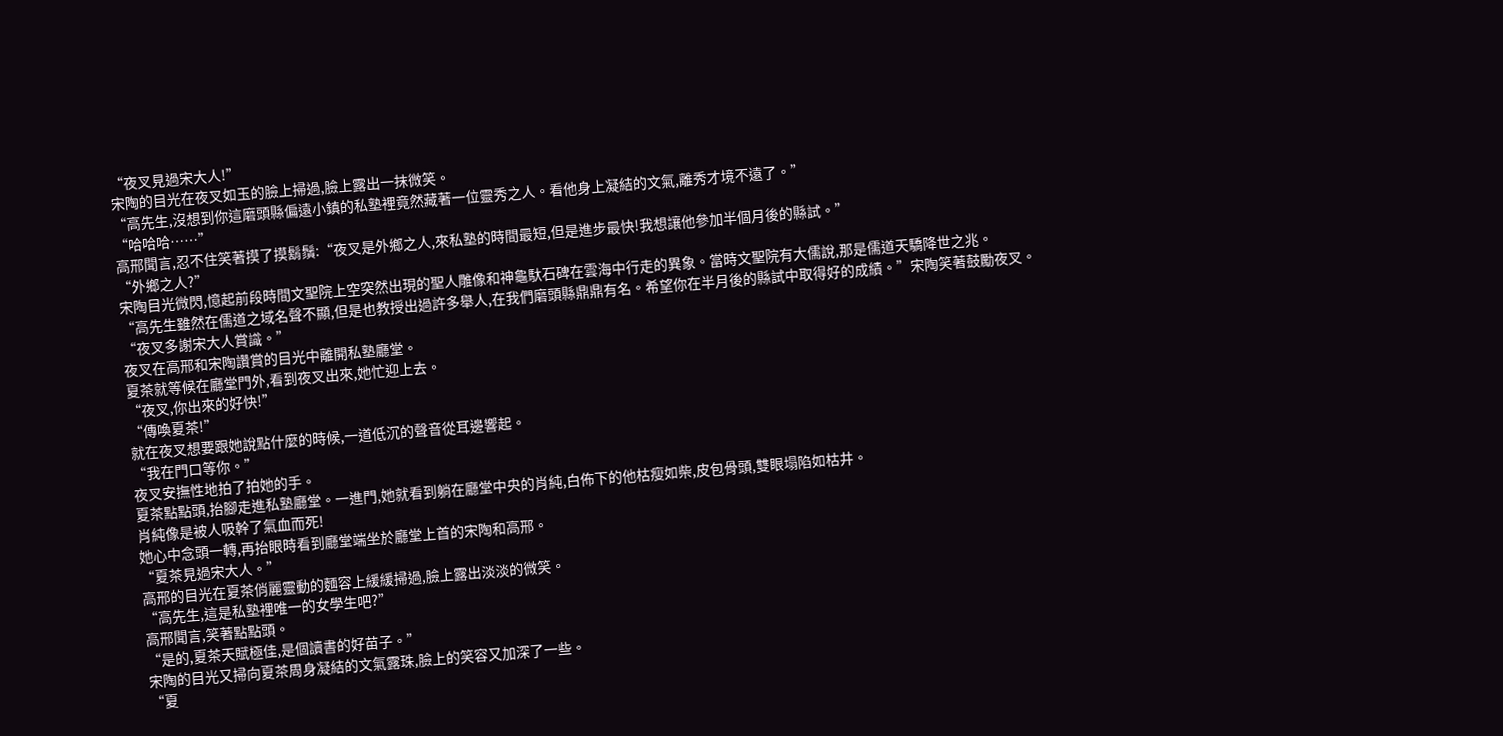“夜叉見過宋大人!”
宋陶的目光在夜叉如玉的臉上掃過,臉上露出一抹微笑。
“高先生,沒想到你這磨頭縣偏遠小鎮的私塾裡竟然藏著一位靈秀之人。看他身上凝結的文氣,離秀才境不遠了。”
“哈哈哈……”
高邢聞言,忍不住笑著摸了摸鬍鬚:“夜叉是外鄉之人,來私塾的時間最短,但是進步最快!我想讓他參加半個月後的縣試。”
“外鄉之人?”
宋陶目光微閃,憶起前段時間文聖院上空突然出現的聖人雕像和神龜馱石碑在雲海中行走的異象。當時文聖院有大儒說,那是儒道天驕降世之兆。
“高先生雖然在儒道之域名聲不顯,但是也教授出過許多舉人,在我們磨頭縣鼎鼎有名。希望你在半月後的縣試中取得好的成績。”宋陶笑著鼓勵夜叉。
“夜叉多謝宋大人賞識。”
夜叉在高邢和宋陶讚賞的目光中離開私塾廳堂。
夏茶就等候在廳堂門外,看到夜叉出來,她忙迎上去。
“夜叉,你出來的好快!”
“傳喚夏茶!”
就在夜叉想要跟她說點什麼的時候,一道低沉的聲音從耳邊響起。
“我在門口等你。”
夜叉安撫性地拍了拍她的手。
夏茶點點頭,抬腳走進私塾廳堂。一進門,她就看到躺在廳堂中央的肖純,白佈下的他枯瘦如柴,皮包骨頭,雙眼塌陷如枯井。
肖純像是被人吸幹了氣血而死!
她心中念頭一轉,再抬眼時看到廳堂端坐於廳堂上首的宋陶和高邢。
“夏茶見過宋大人。”
高邢的目光在夏茶俏麗靈動的麵容上緩緩掃過,臉上露出淡淡的微笑。
“高先生,這是私塾裡唯一的女學生吧?”
高邢聞言,笑著點點頭。
“是的,夏茶天賦極佳,是個讀書的好苗子。”
宋陶的目光又掃向夏茶周身凝結的文氣露珠,臉上的笑容又加深了一些。
“夏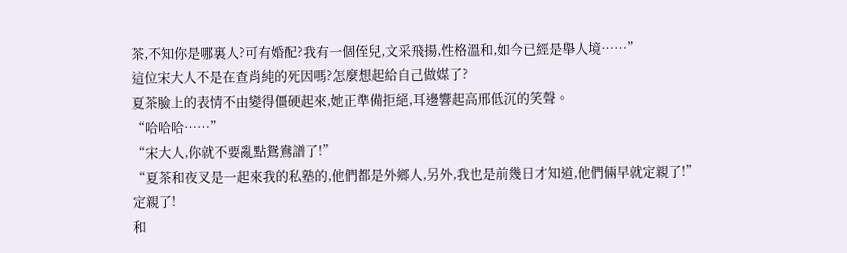茶,不知你是哪裏人?可有婚配?我有一個侄兒,文采飛揚,性格溫和,如今已經是舉人境……”
這位宋大人不是在查肖純的死因嗎?怎麼想起給自己做媒了?
夏茶臉上的表情不由變得僵硬起來,她正準備拒絕,耳邊響起高邢低沉的笑聲。
“哈哈哈……”
“宋大人,你就不要亂點鴛鴦譜了!”
“夏茶和夜叉是一起來我的私塾的,他們都是外鄉人,另外,我也是前幾日才知道,他們倆早就定親了!”
定親了!
和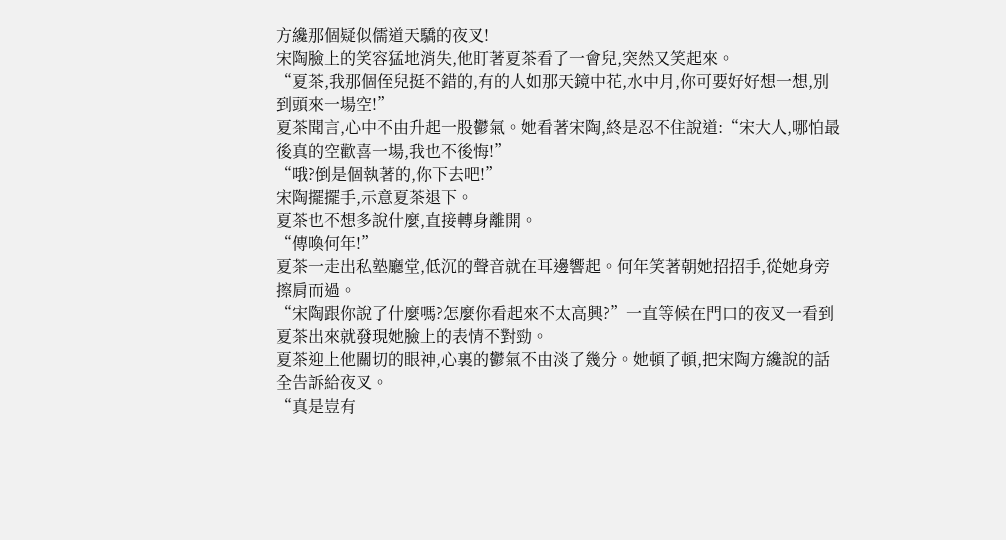方纔那個疑似儒道天驕的夜叉!
宋陶臉上的笑容猛地消失,他盯著夏茶看了一會兒,突然又笑起來。
“夏茶,我那個侄兒挺不錯的,有的人如那天鏡中花,水中月,你可要好好想一想,別到頭來一場空!”
夏茶聞言,心中不由升起一股鬱氣。她看著宋陶,終是忍不住說道:“宋大人,哪怕最後真的空歡喜一場,我也不後悔!”
“哦?倒是個執著的,你下去吧!”
宋陶擺擺手,示意夏茶退下。
夏茶也不想多說什麼,直接轉身離開。
“傳喚何年!”
夏茶一走出私塾廳堂,低沉的聲音就在耳邊響起。何年笑著朝她招招手,從她身旁擦肩而過。
“宋陶跟你說了什麼嗎?怎麼你看起來不太高興?”一直等候在門口的夜叉一看到夏茶出來就發現她臉上的表情不對勁。
夏茶迎上他關切的眼神,心裏的鬱氣不由淡了幾分。她頓了頓,把宋陶方纔說的話全告訴給夜叉。
“真是豈有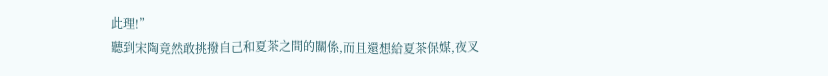此理!”
聽到宋陶竟然敢挑撥自己和夏茶之間的關係,而且還想給夏茶保媒,夜叉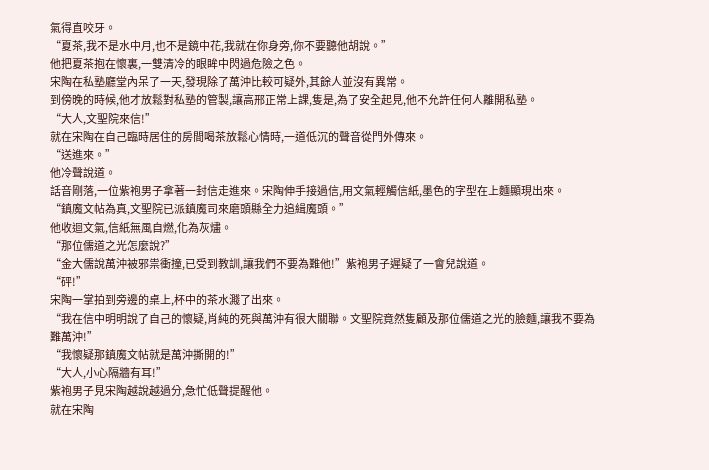氣得直咬牙。
“夏茶,我不是水中月,也不是鏡中花,我就在你身旁,你不要聽他胡說。”
他把夏茶抱在懷裏,一雙清冷的眼眸中閃過危險之色。
宋陶在私塾廳堂內呆了一天,發現除了萬沖比較可疑外,其餘人並沒有異常。
到傍晚的時候,他才放鬆對私塾的管製,讓高邢正常上課,隻是,為了安全起見,他不允許任何人離開私塾。
“大人,文聖院來信!”
就在宋陶在自己臨時居住的房間喝茶放鬆心情時,一道低沉的聲音從門外傳來。
“送進來。”
他冷聲說道。
話音剛落,一位紫袍男子拿著一封信走進來。宋陶伸手接過信,用文氣輕觸信紙,墨色的字型在上麵顯現出來。
“鎮魔文帖為真,文聖院已派鎮魔司來磨頭縣全力追緝魔頭。”
他收迴文氣,信紙無風自燃,化為灰燼。
“那位儒道之光怎麼說?”
“金大儒說萬沖被邪祟衝撞,已受到教訓,讓我們不要為難他!”紫袍男子遲疑了一會兒說道。
“砰!”
宋陶一掌拍到旁邊的桌上,杯中的茶水濺了出來。
“我在信中明明說了自己的懷疑,肖純的死與萬沖有很大關聯。文聖院竟然隻顧及那位儒道之光的臉麵,讓我不要為難萬沖!”
“我懷疑那鎮魔文帖就是萬沖撕開的!”
“大人,小心隔牆有耳!”
紫袍男子見宋陶越說越過分,急忙低聲提醒他。
就在宋陶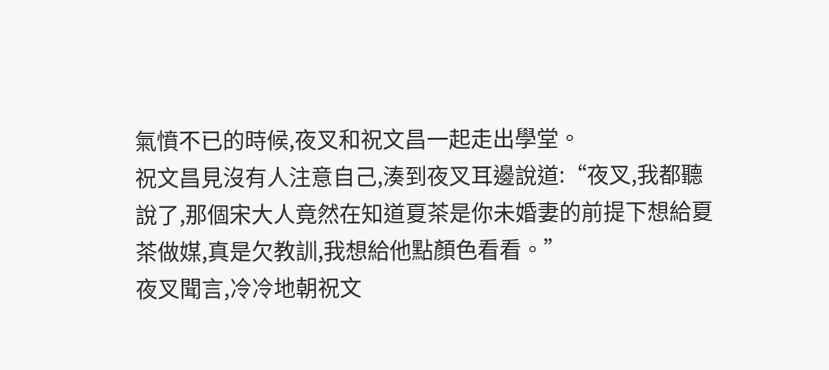氣憤不已的時候,夜叉和祝文昌一起走出學堂。
祝文昌見沒有人注意自己,湊到夜叉耳邊說道:“夜叉,我都聽說了,那個宋大人竟然在知道夏茶是你未婚妻的前提下想給夏茶做媒,真是欠教訓,我想給他點顏色看看。”
夜叉聞言,冷冷地朝祝文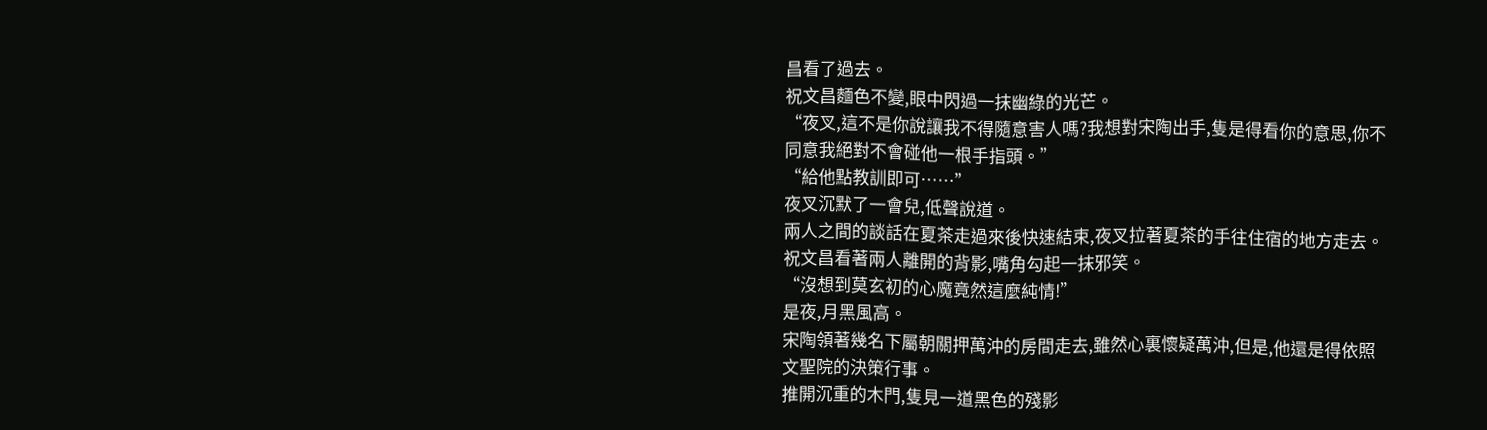昌看了過去。
祝文昌麵色不變,眼中閃過一抹幽綠的光芒。
“夜叉,這不是你說讓我不得隨意害人嗎?我想對宋陶出手,隻是得看你的意思,你不同意我絕對不會碰他一根手指頭。”
“給他點教訓即可……”
夜叉沉默了一會兒,低聲說道。
兩人之間的談話在夏茶走過來後快速結束,夜叉拉著夏茶的手往住宿的地方走去。祝文昌看著兩人離開的背影,嘴角勾起一抹邪笑。
“沒想到莫玄初的心魔竟然這麼純情!”
是夜,月黑風高。
宋陶領著幾名下屬朝關押萬沖的房間走去,雖然心裏懷疑萬沖,但是,他還是得依照文聖院的決策行事。
推開沉重的木門,隻見一道黑色的殘影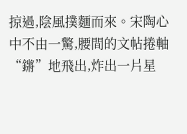掠過,陰風撲麵而來。宋陶心中不由一驚,腰間的文帖捲軸“鏘”地飛出,炸出一片星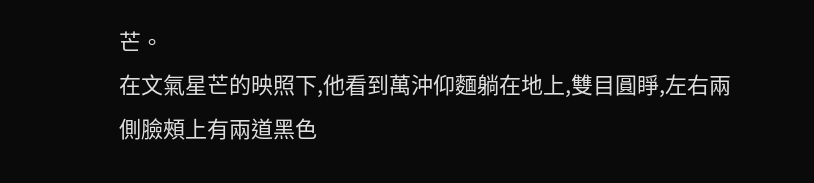芒。
在文氣星芒的映照下,他看到萬沖仰麵躺在地上,雙目圓睜,左右兩側臉頰上有兩道黑色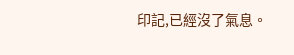印記,已經沒了氣息。